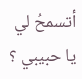أتسمحُ لي يا حبيبي ؟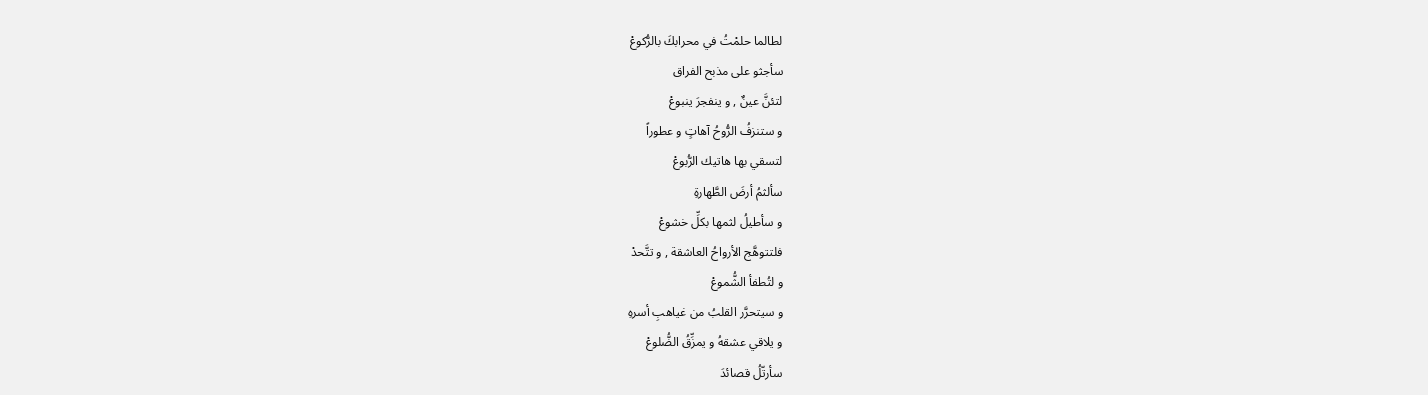لطالما حلمْتُ في محرابكَ بالرُّكوعْ
سأجثو على مذبح الفراق
لتئنَّ عينٌ , و ينفجرَ ينبوعْ
و ستنزفُ الرُّوحُ آهاتٍ و عطوراً
لتسقي بها هاتيك الرُّبوعْ
سألثمُ أرضَ الطَّهارةِ
و سأطيلُ لثمها بكلِّ خشوعْ
فلتتوهَّج الأرواحُ العاشقة , و تتَّحدْ
و لتُطفأ الشُّموعْ
و سيتحرَّر القلبُ من غياهبِ أسرهِ
و يلاقي عشقهُ و يمزِّقُ الضُّلوعْ
سأرتّلُ قصائدَ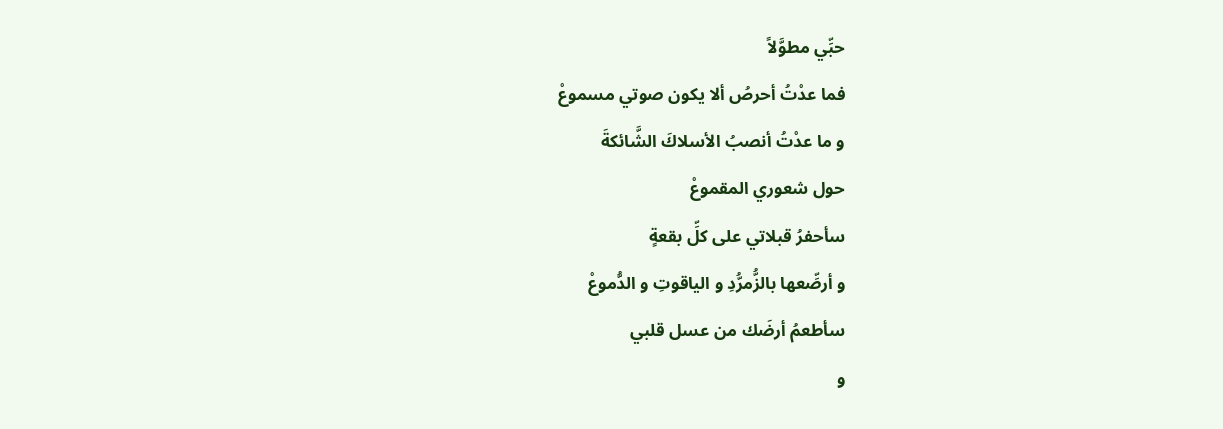حبِّي مطوَّلاً
فما عدْتُ أحرصُ ألا يكون صوتي مسموعْ
و ما عدْتُ أنصبُ الأسلاكَ الشَّائكةَ
حول شعوري المقموعْ
سأحفرُ قبلاتي على كلِّ بقعةٍ
و أرصِّعها بالزُّمرُّدِ و الياقوتِ و الدُّموعْ
سأطعمُ أرضَك من عسل قلبي
و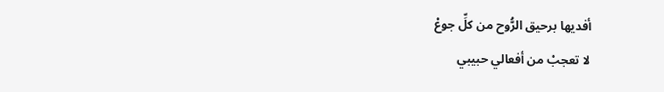أفديها برحيق الرُّوح من كلِّ جوعْ
لا تعجبْ من أفعالي حبيبي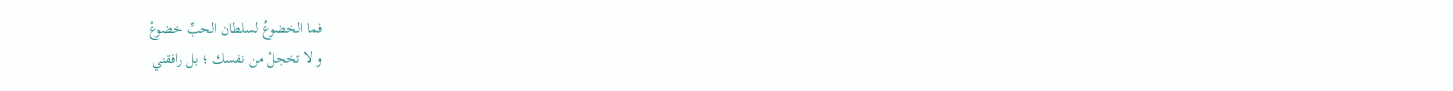فما الخضوعُ لسلطان الحبِّ خضوعْ
و لا تخجلْ من نفسك ؛ بل رافقني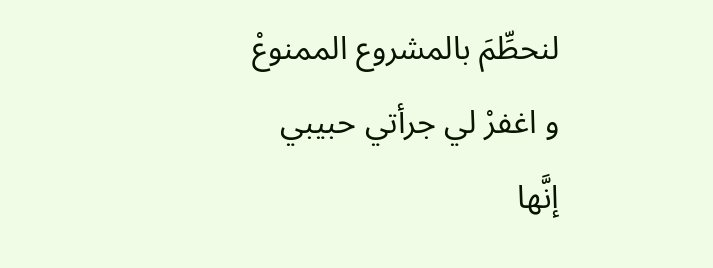لنحطِّمَ بالمشروع الممنوعْ
و اغفرْ لي جرأتي حبيبي
إنَّها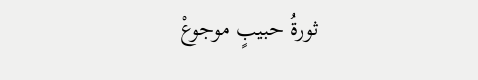ثورةُ حبيبٍ موجوعْ